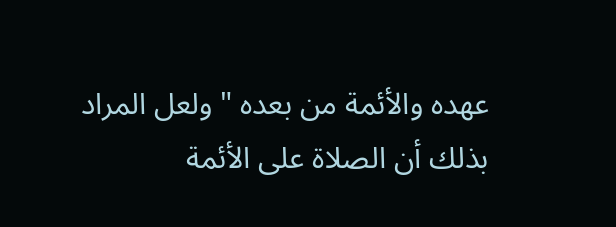عهده والأئمة من بعده " ولعل المراد بذلك أن الصلاة على الأئمة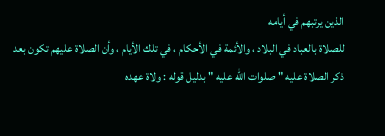الذين يرتبهم في أيامه
للصلاة بالعباد في البلاد ، والأئمة في الأحكام ، في تلك الأيام ، وأن الصلاة عليهم تكون بعد
ذكر الصلاة عليه " صلوات الله عليه " بدليل قوله : ولاة عهده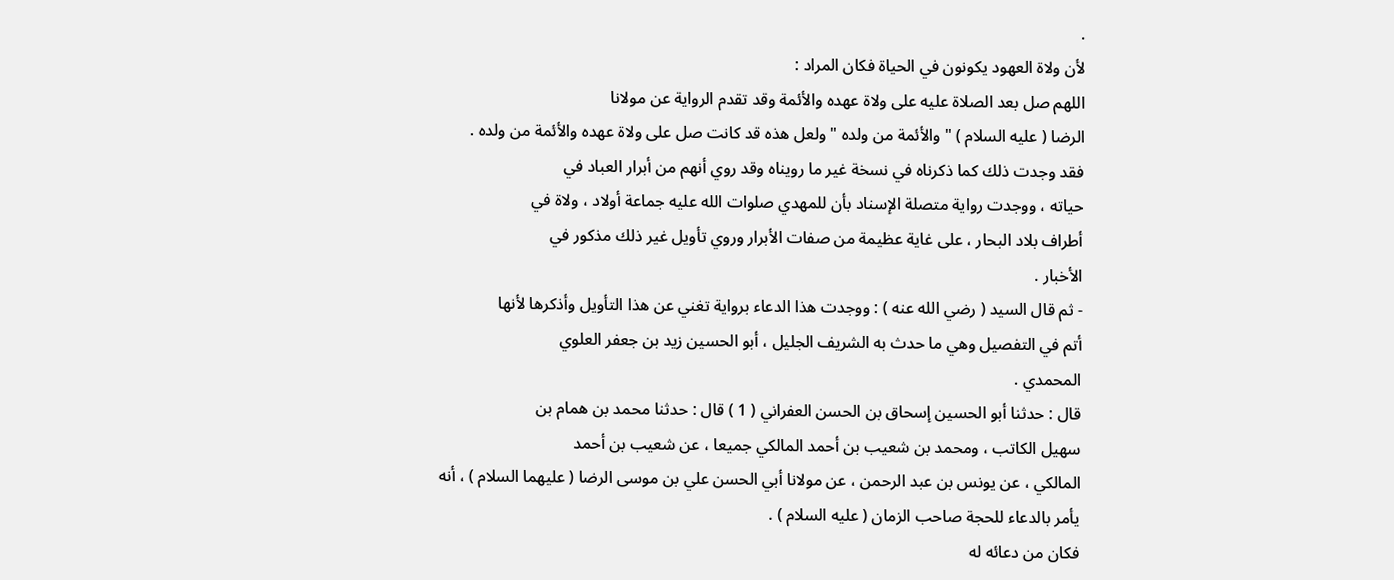.
لأن ولاة العهود يكونون في الحياة فكان المراد :
اللهم صل بعد الصلاة عليه على ولاة عهده والأئمة وقد تقدم الرواية عن مولانا
الرضا ( عليه السلام ) " والأئمة من ولده " ولعل هذه قد كانت صل على ولاة عهده والأئمة من ولده .
فقد وجدت ذلك كما ذكرناه في نسخة غير ما رويناه وقد روي أنهم من أبرار العباد في
حياته ، ووجدت رواية متصلة الإسناد بأن للمهدي صلوات الله عليه جماعة أولاد ، ولاة في
أطراف بلاد البحار ، على غاية عظيمة من صفات الأبرار وروي تأويل غير ذلك مذكور في
الأخبار .
- ثم قال السيد ( رضي الله عنه ) : ووجدت هذا الدعاء برواية تغني عن هذا التأويل وأذكرها لأنها
أتم في التفصيل وهي ما حدث به الشريف الجليل ، أبو الحسين زيد بن جعفر العلوي
المحمدي .
قال : حدثنا أبو الحسين إسحاق بن الحسن العفراني ( 1 ) قال : حدثنا محمد بن همام بن
سهيل الكاتب ، ومحمد بن شعيب بن أحمد المالكي جميعا ، عن شعيب بن أحمد
المالكي ، عن يونس بن عبد الرحمن ، عن مولانا أبي الحسن علي بن موسى الرضا ( عليهما السلام ) ، أنه
يأمر بالدعاء للحجة صاحب الزمان ( عليه السلام ) .
فكان من دعائه له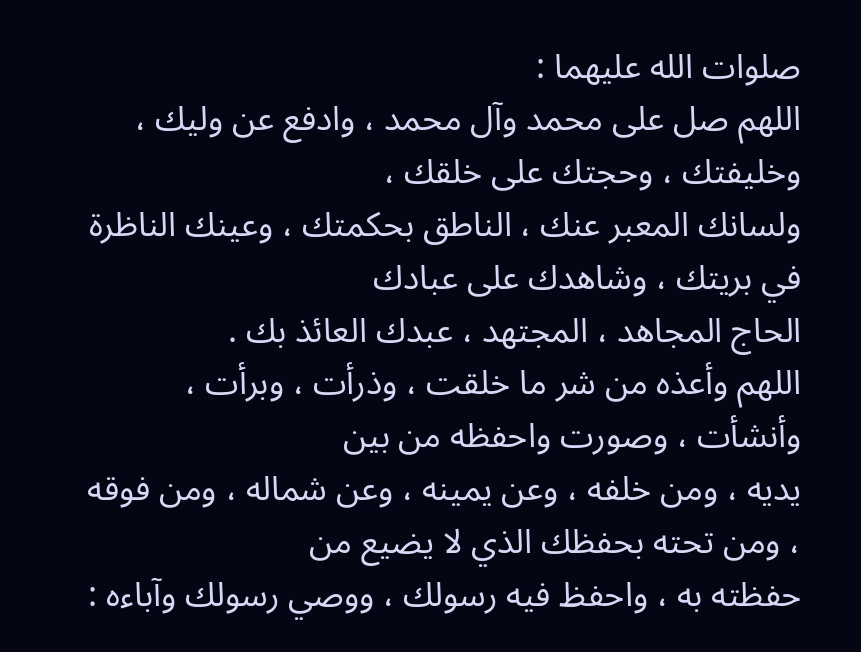صلوات الله عليهما :
اللهم صل على محمد وآل محمد ، وادفع عن وليك ، وخليفتك ، وحجتك على خلقك ،
ولسانك المعبر عنك ، الناطق بحكمتك ، وعينك الناظرة في بريتك ، وشاهدك على عبادك
الحاج المجاهد ، المجتهد ، عبدك العائذ بك .
اللهم وأعذه من شر ما خلقت ، وذرأت ، وبرأت ، وأنشأت ، وصورت واحفظه من بين
يديه ، ومن خلفه ، وعن يمينه ، وعن شماله ، ومن فوقه ، ومن تحته بحفظك الذي لا يضيع من
حفظته به ، واحفظ فيه رسولك ، ووصي رسولك وآباءه :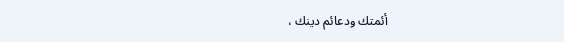أئمتك ودعائم دينك ،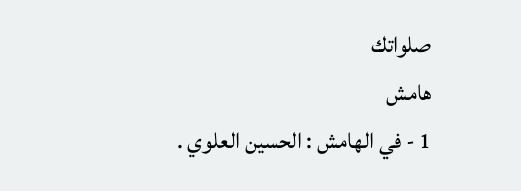صلواتك
هامش
1 - في الهامش : الحسين العلوي .